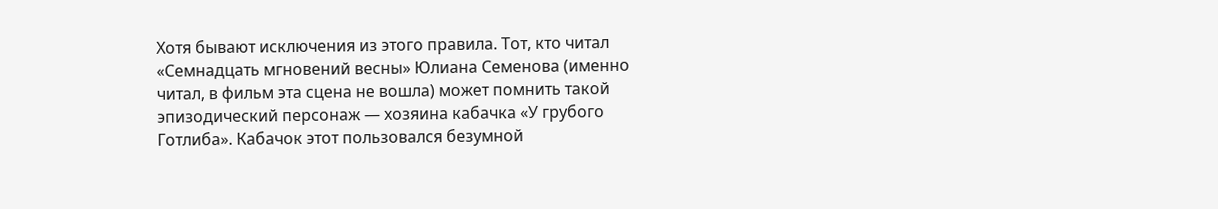Хотя бывают исключения из этого правила. Тот, кто читал «Семнадцать мгновений весны» Юлиана Семенова (именно читал, в фильм эта сцена не вошла) может помнить такой эпизодический персонаж — хозяина кабачка «У грубого Готлиба». Кабачок этот пользовался безумной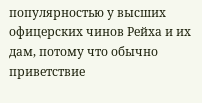популярностью у высших офицерских чинов Рейха и их дам, потому что обычно приветствие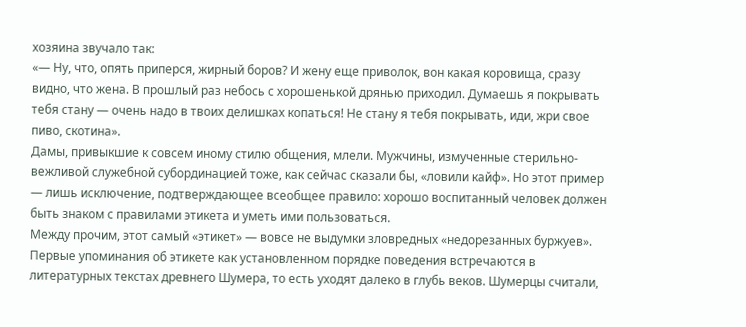хозяина звучало так:
«— Ну, что, опять приперся, жирный боров? И жену еще приволок, вон какая коровища, сразу видно, что жена. В прошлый раз небось с хорошенькой дрянью приходил. Думаешь я покрывать тебя стану — очень надо в твоих делишках копаться! Не стану я тебя покрывать, иди, жри свое пиво, скотина».
Дамы, привыкшие к совсем иному стилю общения, млели. Мужчины, измученные стерильно-вежливой служебной субординацией тоже, как сейчас сказали бы, «ловили кайф». Но этот пример — лишь исключение, подтверждающее всеобщее правило: хорошо воспитанный человек должен быть знаком с правилами этикета и уметь ими пользоваться.
Между прочим, этот самый «этикет» — вовсе не выдумки зловредных «недорезанных буржуев». Первые упоминания об этикете как установленном порядке поведения встречаются в литературных текстах древнего Шумера, то есть уходят далеко в глубь веков. Шумерцы считали,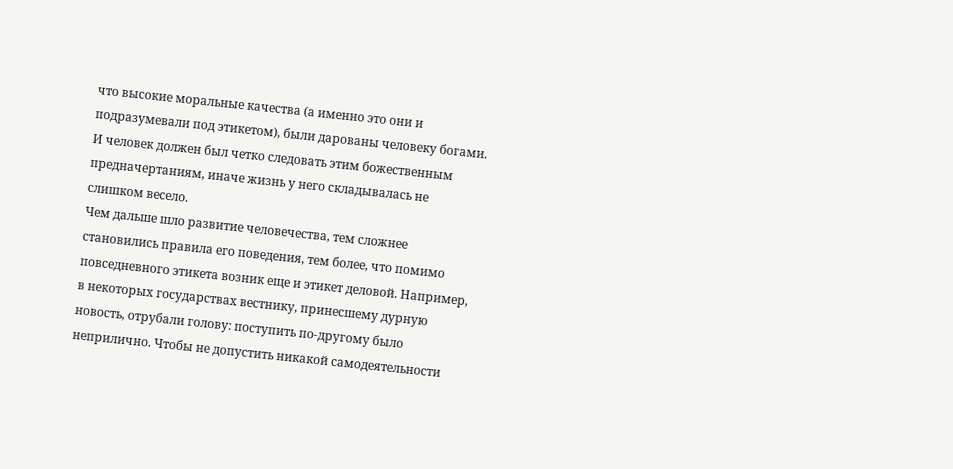что высокие моральные качества (а именно это они и подразумевали под этикетом), были дарованы человеку богами. И человек должен был четко следовать этим божественным предначертаниям, иначе жизнь у него складывалась не слишком весело.
Чем дальше шло развитие человечества, тем сложнее становились правила его поведения, тем более, что помимо повседневного этикета возник еще и этикет деловой. Например, в некоторых государствах вестнику, принесшему дурную новость, отрубали голову: поступить по-другому было неприлично. Чтобы не допустить никакой самодеятельности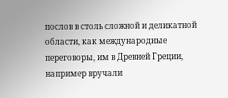послов в столь сложной и деликатной области, как международные переговоры, им в Древней Греции, например вручали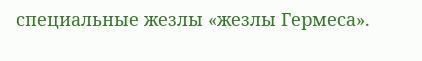специальные жезлы «жезлы Гермеса».